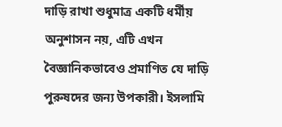দাড়ি রাখা শুধুমাত্র একটি ধর্মীয় অনুশাসন নয়, এটি এখন বৈজ্ঞানিকভাবেও প্রমাণিত যে দাড়ি পুরুষদের জন্য উপকারী। ইসলামি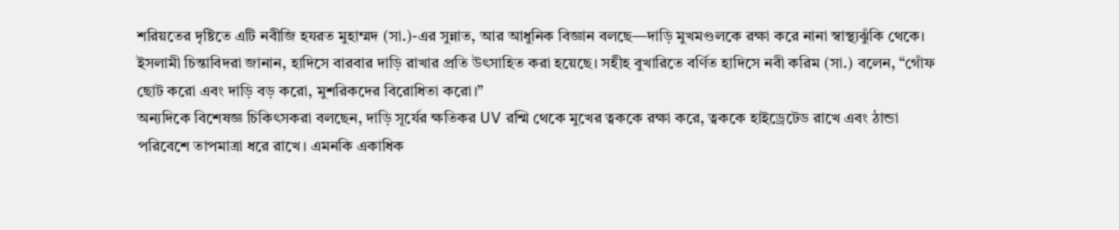শরিয়তের দৃষ্টিতে এটি নবীজি হযরত মুহাম্মদ (সা.)-এর সুন্নাত, আর আধুনিক বিজ্ঞান বলছে—দাড়ি মুখমণ্ডলকে রক্ষা করে নানা স্বাস্থ্যঝুঁকি থেকে।
ইসলামী চিন্তাবিদরা জানান, হাদিসে বারবার দাড়ি রাখার প্রতি উৎসাহিত করা হয়েছে। সহীহ বুখারিতে বর্ণিত হাদিসে নবী করিম (সা.) বলেন, “গোঁফ ছোট করো এবং দাড়ি বড় করো, মুশরিকদের বিরোধিতা করো।”
অন্যদিকে বিশেষজ্ঞ চিকিৎসকরা বলছেন, দাড়ি সূর্যের ক্ষতিকর UV রশ্মি থেকে মুখের ত্বককে রক্ষা করে, ত্বককে হাইড্রেটেড রাখে এবং ঠান্ডা পরিবেশে তাপমাত্রা ধরে রাখে। এমনকি একাধিক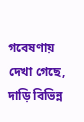গবেষণায় দেখা গেছে, দাড়ি বিভিন্ন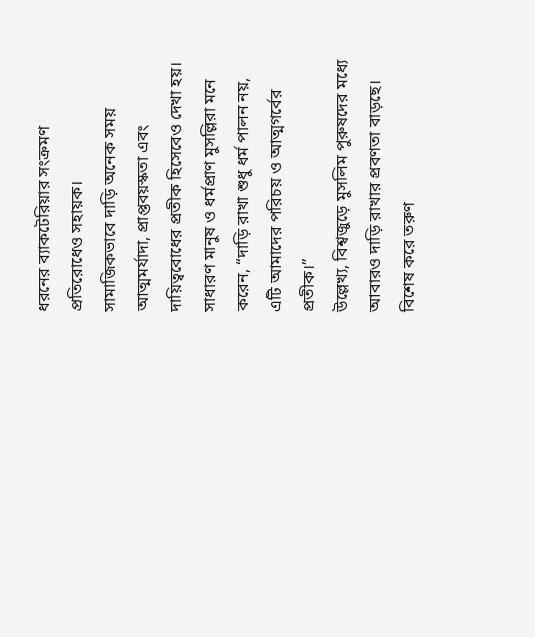ধরনের ব্যাকটেরিয়ার সংক্রমণ প্রতিরোধেও সহায়ক।
সামাজিকভাবে দাড়ি অনেক সময় আত্মমর্যাদা, প্রাপ্তবয়স্কতা এবং দায়িত্ববোধের প্রতীক হিসেবেও দেখা হয়।
সাধারণ মানুষ ও ধর্মপ্রাণ মুসল্লিরা মনে করেন, “দাড়ি রাখা শুধু ধর্ম পালন নয়, এটি আমাদের পরিচয় ও আত্মগর্বের প্রতীক।”
উল্লেখ্য, বিশ্বজুড়ে মুসলিম পুরুষদের মধ্যে আবারও দাড়ি রাখার প্রবণতা বাড়ছে। বিশেষ করে তরুণ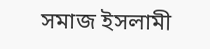সমাজ ইসলামী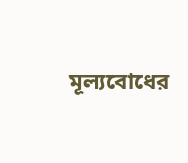মূল্যবোধের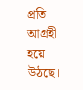প্রতি আগ্রহী হয়ে উঠছে।